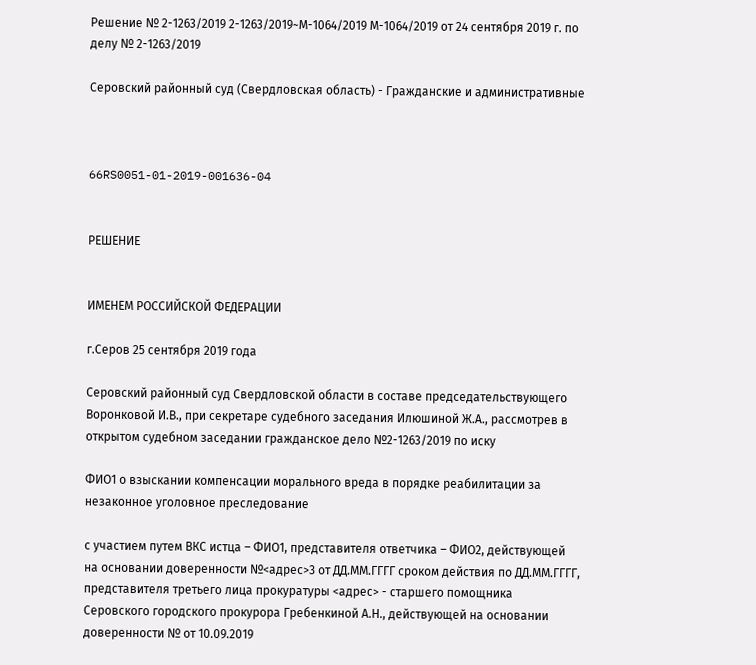Решение № 2-1263/2019 2-1263/2019~М-1064/2019 М-1064/2019 от 24 сентября 2019 г. по делу № 2-1263/2019

Серовский районный суд (Свердловская область) - Гражданские и административные



66RS0051-01-2019-001636-04


РЕШЕНИЕ


ИМЕНЕМ РОССИЙСКОЙ ФЕДЕРАЦИИ

г.Серов 25 сентября 2019 года

Серовский районный суд Свердловской области в составе председательствующего Воронковой И.В., при секретаре судебного заседания Илюшиной Ж.А., рассмотрев в открытом судебном заседании гражданское дело №2-1263/2019 по иску

ФИО1 о взыскании компенсации морального вреда в порядке реабилитации за незаконное уголовное преследование

с участием путем ВКС истца – ФИО1, представителя ответчика – ФИО2, действующей на основании доверенности №<адрес>3 от ДД.ММ.ГГГГ сроком действия по ДД.ММ.ГГГГ, представителя третьего лица прокуратуры <адрес> - старшего помощника Серовского городского прокурора Гребенкиной А.Н., действующей на основании доверенности № от 10.09.2019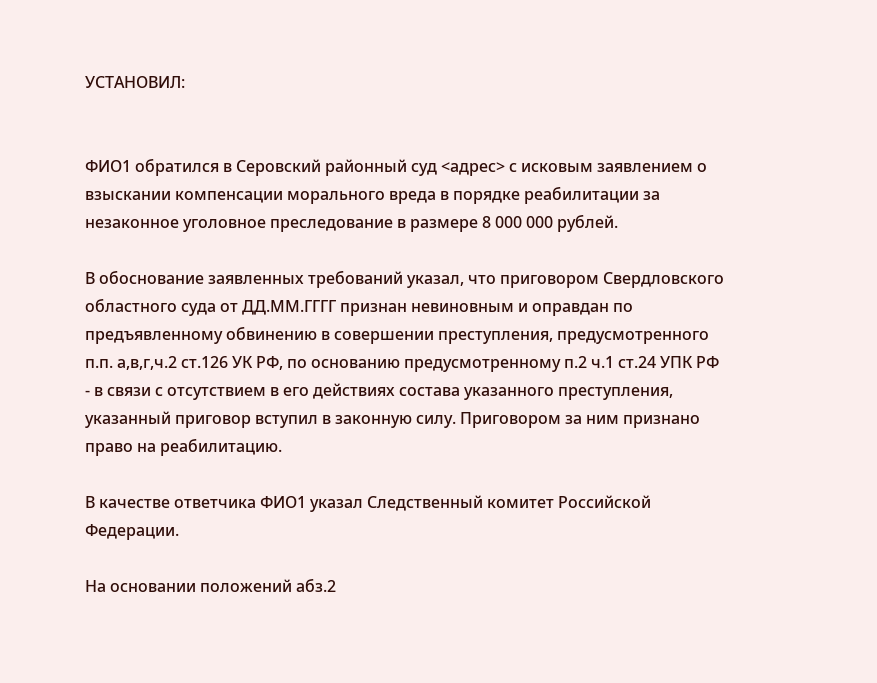УСТАНОВИЛ:


ФИО1 обратился в Серовский районный суд <адрес> с исковым заявлением о взыскании компенсации морального вреда в порядке реабилитации за незаконное уголовное преследование в размере 8 000 000 рублей.

В обоснование заявленных требований указал, что приговором Свердловского областного суда от ДД.ММ.ГГГГ признан невиновным и оправдан по предъявленному обвинению в совершении преступления, предусмотренного п.п. а,в,г,ч.2 ст.126 УК РФ, по основанию предусмотренному п.2 ч.1 ст.24 УПК РФ - в связи с отсутствием в его действиях состава указанного преступления, указанный приговор вступил в законную силу. Приговором за ним признано право на реабилитацию.

В качестве ответчика ФИО1 указал Следственный комитет Российской Федерации.

На основании положений абз.2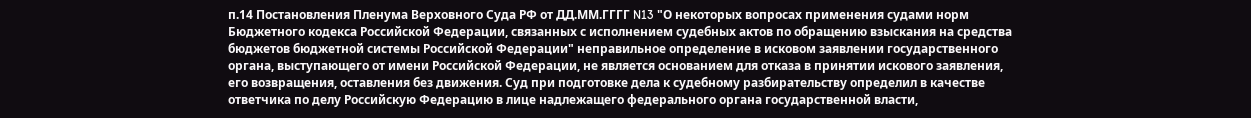п.14 Постановления Пленума Верховного Суда РФ от ДД.ММ.ГГГГ N13 "О некоторых вопросах применения судами норм Бюджетного кодекса Российской Федерации, связанных с исполнением судебных актов по обращению взыскания на средства бюджетов бюджетной системы Российской Федерации" неправильное определение в исковом заявлении государственного органа, выступающего от имени Российской Федерации, не является основанием для отказа в принятии искового заявления, его возвращения, оставления без движения. Суд при подготовке дела к судебному разбирательству определил в качестве ответчика по делу Российскую Федерацию в лице надлежащего федерального органа государственной власти,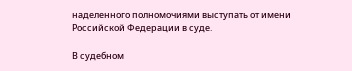наделенного полномочиями выступать от имени Российской Федерации в суде.

В судебном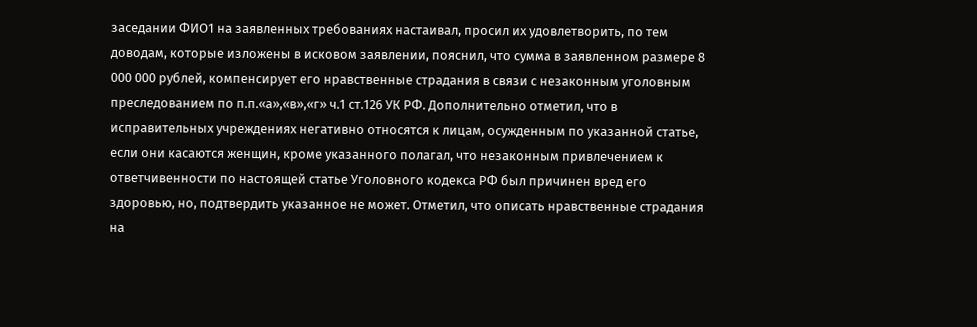заседании ФИО1 на заявленных требованиях настаивал, просил их удовлетворить, по тем доводам, которые изложены в исковом заявлении, пояснил, что сумма в заявленном размере 8 000 000 рублей, компенсирует его нравственные страдания в связи с незаконным уголовным преследованием по п.п.«а»,«в»,«г» ч.1 ст.126 УК РФ. Дополнительно отметил, что в исправительных учреждениях негативно относятся к лицам, осужденным по указанной статье, если они касаются женщин, кроме указанного полагал, что незаконным привлечением к ответчивенности по настоящей статье Уголовного кодекса РФ был причинен вред его здоровью, но, подтвердить указанное не может. Отметил, что описать нравственные страдания на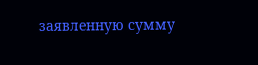заявленную сумму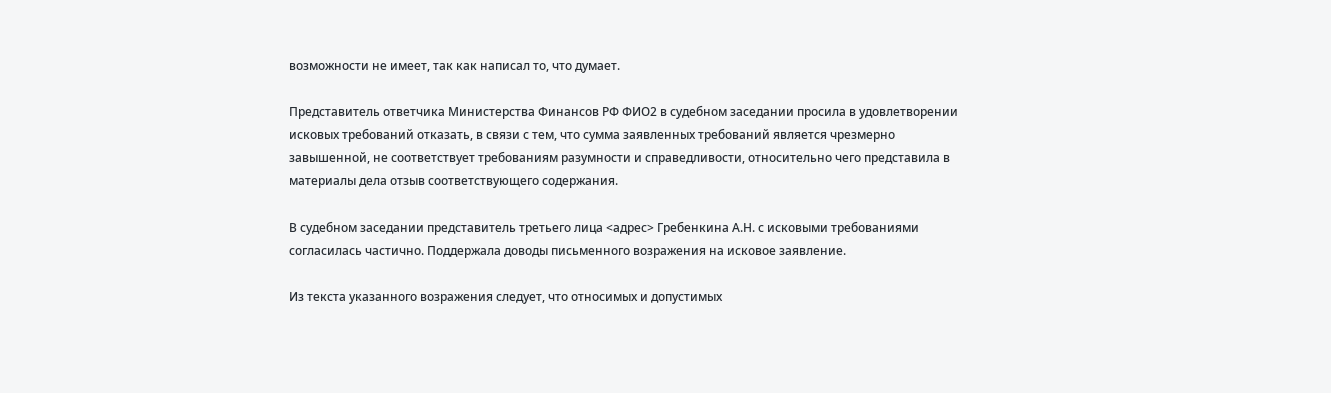возможности не имеет, так как написал то, что думает.

Представитель ответчика Министерства Финансов РФ ФИО2 в судебном заседании просила в удовлетворении исковых требований отказать, в связи с тем, что сумма заявленных требований является чрезмерно завышенной, не соответствует требованиям разумности и справедливости, относительно чего представила в материалы дела отзыв соответствующего содержания.

В судебном заседании представитель третьего лица <адрес> Гребенкина А.Н. с исковыми требованиями согласилась частично. Поддержала доводы письменного возражения на исковое заявление.

Из текста указанного возражения следует, что относимых и допустимых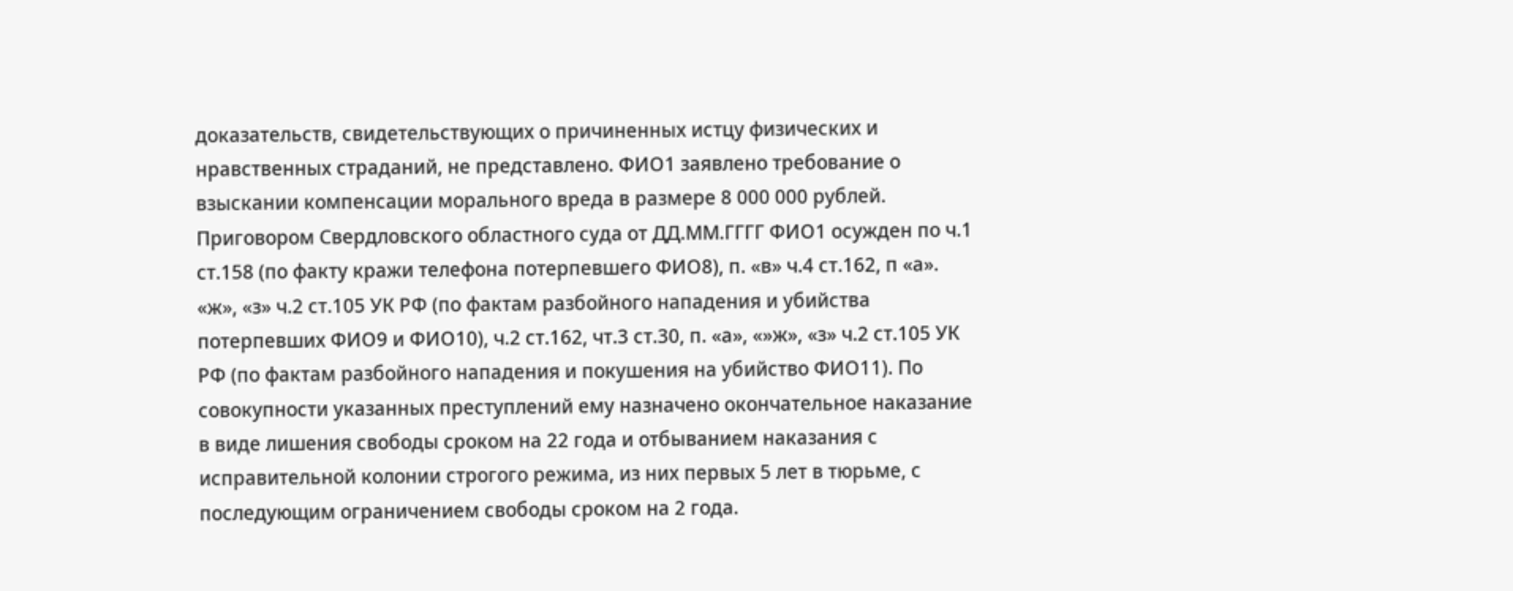доказательств, свидетельствующих о причиненных истцу физических и нравственных страданий, не представлено. ФИО1 заявлено требование о взыскании компенсации морального вреда в размере 8 000 000 рублей. Приговором Свердловского областного суда от ДД.ММ.ГГГГ ФИО1 осужден по ч.1 ст.158 (по факту кражи телефона потерпевшего ФИО8), п. «в» ч.4 ст.162, п «а». «ж», «з» ч.2 ст.105 УК РФ (по фактам разбойного нападения и убийства потерпевших ФИО9 и ФИО10), ч.2 ст.162, чт.3 ст.30, п. «а», «»ж», «з» ч.2 ст.105 УК РФ (по фактам разбойного нападения и покушения на убийство ФИО11). По совокупности указанных преступлений ему назначено окончательное наказание в виде лишения свободы сроком на 22 года и отбыванием наказания с исправительной колонии строгого режима, из них первых 5 лет в тюрьме, с последующим ограничением свободы сроком на 2 года.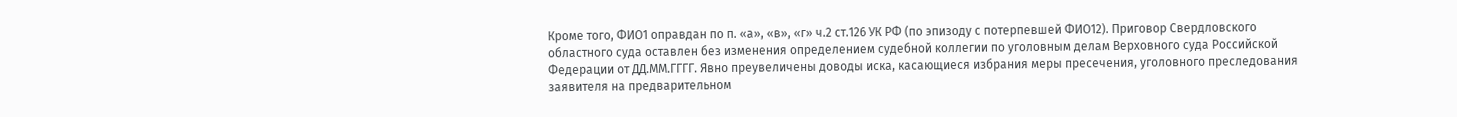Кроме того, ФИО1 оправдан по п. «а», «в», «г» ч.2 ст.126 УК РФ (по эпизоду с потерпевшей ФИО12). Приговор Свердловского областного суда оставлен без изменения определением судебной коллегии по уголовным делам Верховного суда Российской Федерации от ДД.ММ.ГГГГ. Явно преувеличены доводы иска, касающиеся избрания меры пресечения, уголовного преследования заявителя на предварительном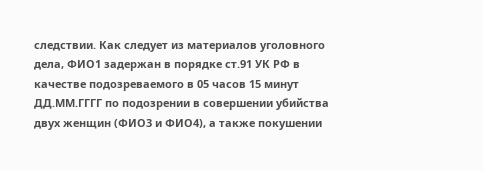следствии. Как следует из материалов уголовного дела, ФИО1 задержан в порядке ст.91 УК РФ в качестве подозреваемого в 05 часов 15 минут ДД.ММ.ГГГГ по подозрении в совершении убийства двух женщин (ФИО3 и ФИО4), а также покушении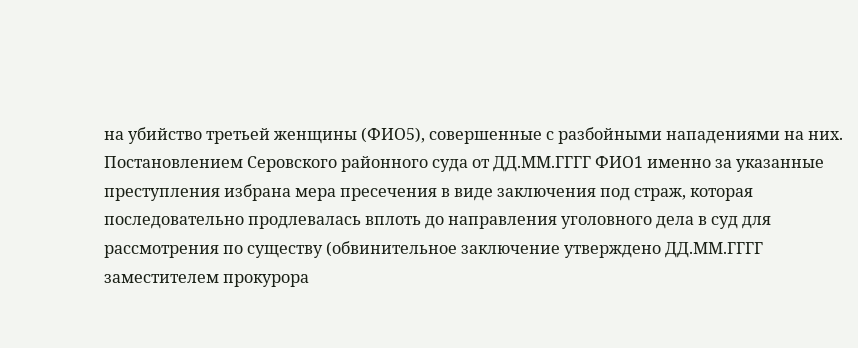на убийство третьей женщины (ФИО5), совершенные с разбойными нападениями на них. Постановлением Серовского районного суда от ДД.ММ.ГГГГ ФИО1 именно за указанные преступления избрана мера пресечения в виде заключения под страж, которая последовательно продлевалась вплоть до направления уголовного дела в суд для рассмотрения по существу (обвинительное заключение утверждено ДД.ММ.ГГГГ заместителем прокурора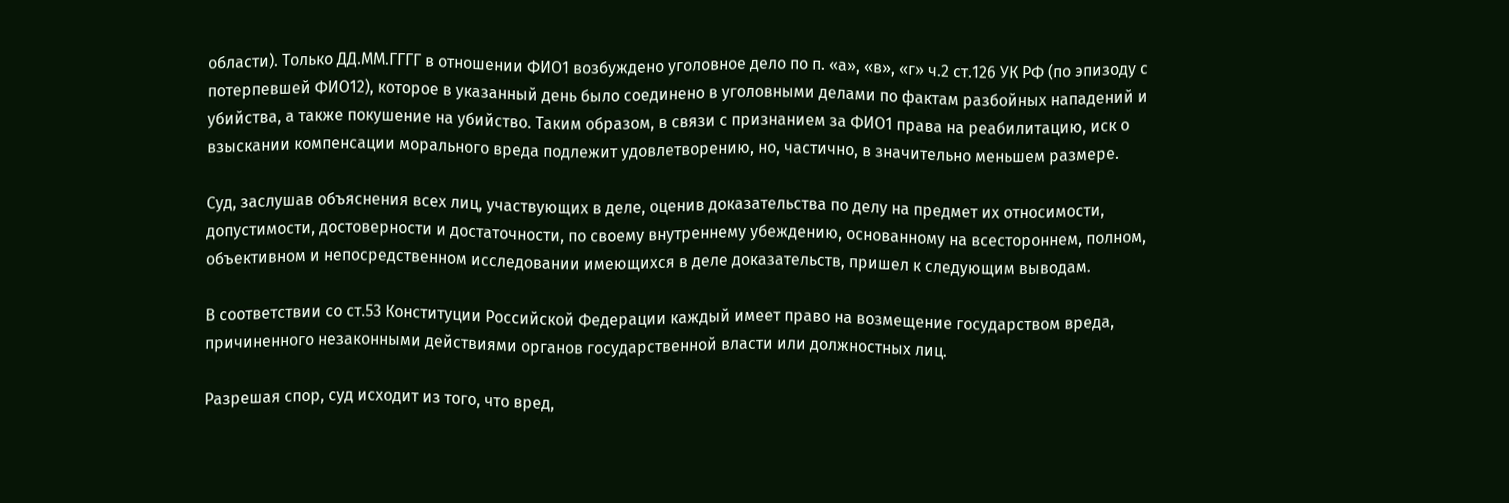области). Только ДД.ММ.ГГГГ в отношении ФИО1 возбуждено уголовное дело по п. «а», «в», «г» ч.2 ст.126 УК РФ (по эпизоду с потерпевшей ФИО12), которое в указанный день было соединено в уголовными делами по фактам разбойных нападений и убийства, а также покушение на убийство. Таким образом, в связи с признанием за ФИО1 права на реабилитацию, иск о взыскании компенсации морального вреда подлежит удовлетворению, но, частично, в значительно меньшем размере.

Суд, заслушав объяснения всех лиц, участвующих в деле, оценив доказательства по делу на предмет их относимости, допустимости, достоверности и достаточности, по своему внутреннему убеждению, основанному на всестороннем, полном, объективном и непосредственном исследовании имеющихся в деле доказательств, пришел к следующим выводам.

В соответствии со ст.53 Конституции Российской Федерации каждый имеет право на возмещение государством вреда, причиненного незаконными действиями органов государственной власти или должностных лиц.

Разрешая спор, суд исходит из того, что вред,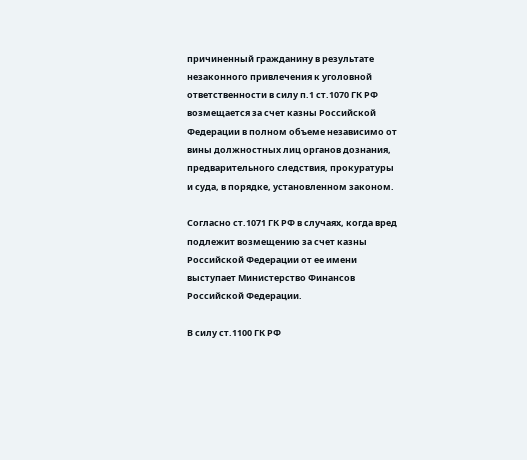причиненный гражданину в результате незаконного привлечения к уголовной ответственности в силу п.1 ст.1070 ГК РФ возмещается за счет казны Российской Федерации в полном объеме независимо от вины должностных лиц органов дознания, предварительного следствия, прокуратуры и суда, в порядке, установленном законом.

Согласно ст.1071 ГК РФ в случаях, когда вред подлежит возмещению за счет казны Российской Федерации от ее имени выступает Министерство Финансов Российской Федерации.

В силу ст.1100 ГК РФ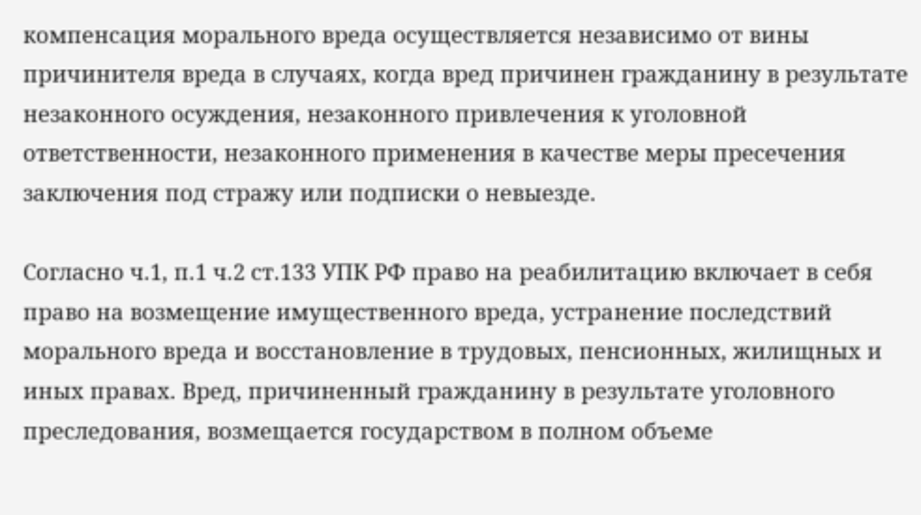компенсация морального вреда осуществляется независимо от вины причинителя вреда в случаях, когда вред причинен гражданину в результате незаконного осуждения, незаконного привлечения к уголовной ответственности, незаконного применения в качестве меры пресечения заключения под стражу или подписки о невыезде.

Согласно ч.1, п.1 ч.2 ст.133 УПК РФ право на реабилитацию включает в себя право на возмещение имущественного вреда, устранение последствий морального вреда и восстановление в трудовых, пенсионных, жилищных и иных правах. Вред, причиненный гражданину в результате уголовного преследования, возмещается государством в полном объеме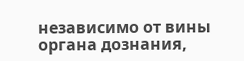независимо от вины органа дознания,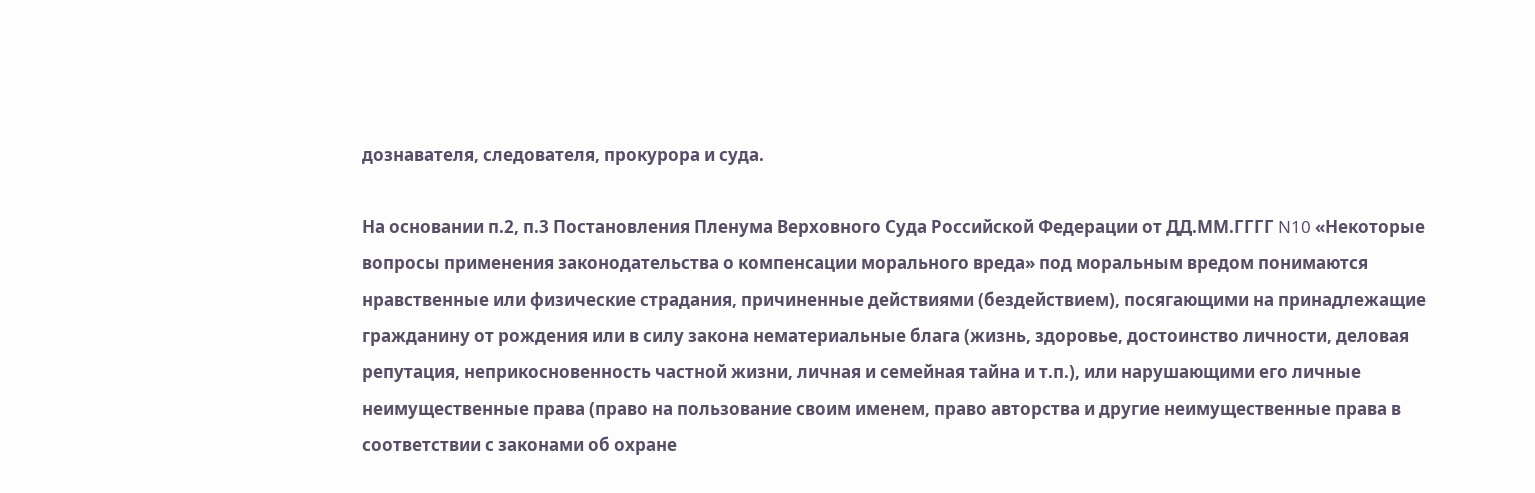дознавателя, следователя, прокурора и суда.

На основании п.2, п.3 Постановления Пленума Верховного Суда Российской Федерации от ДД.ММ.ГГГГ N10 «Некоторые вопросы применения законодательства о компенсации морального вреда» под моральным вредом понимаются нравственные или физические страдания, причиненные действиями (бездействием), посягающими на принадлежащие гражданину от рождения или в силу закона нематериальные блага (жизнь, здоровье, достоинство личности, деловая репутация, неприкосновенность частной жизни, личная и семейная тайна и т.п.), или нарушающими его личные неимущественные права (право на пользование своим именем, право авторства и другие неимущественные права в соответствии с законами об охране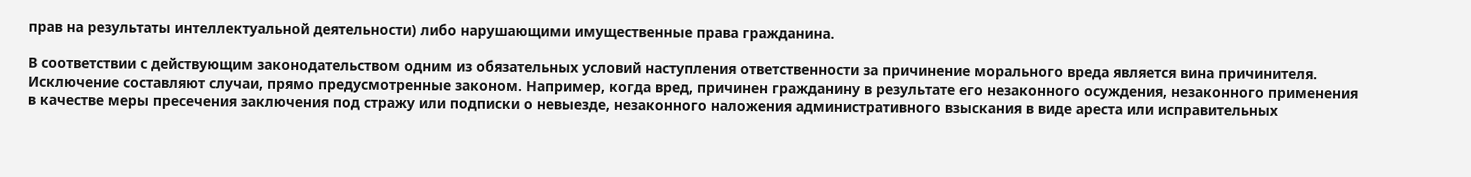прав на результаты интеллектуальной деятельности) либо нарушающими имущественные права гражданина.

В соответствии с действующим законодательством одним из обязательных условий наступления ответственности за причинение морального вреда является вина причинителя. Исключение составляют случаи, прямо предусмотренные законом. Например, когда вред, причинен гражданину в результате его незаконного осуждения, незаконного применения в качестве меры пресечения заключения под стражу или подписки о невыезде, незаконного наложения административного взыскания в виде ареста или исправительных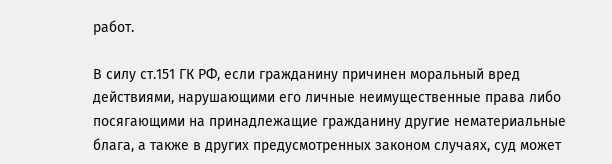работ.

В силу ст.151 ГК РФ, если гражданину причинен моральный вред действиями, нарушающими его личные неимущественные права либо посягающими на принадлежащие гражданину другие нематериальные блага, а также в других предусмотренных законом случаях, суд может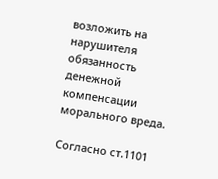возложить на нарушителя обязанность денежной компенсации морального вреда.

Согласно ст.1101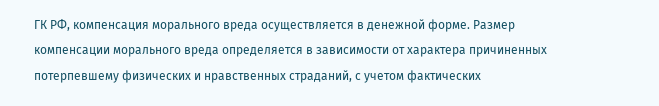ГК РФ, компенсация морального вреда осуществляется в денежной форме. Размер компенсации морального вреда определяется в зависимости от характера причиненных потерпевшему физических и нравственных страданий, с учетом фактических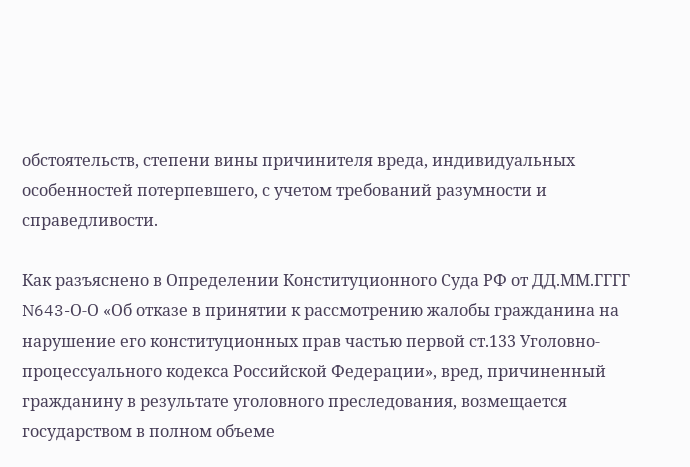обстоятельств, степени вины причинителя вреда, индивидуальных особенностей потерпевшего, с учетом требований разумности и справедливости.

Как разъяснено в Определении Конституционного Суда РФ от ДД.ММ.ГГГГ N643-О-О «Об отказе в принятии к рассмотрению жалобы гражданина на нарушение его конституционных прав частью первой ст.133 Уголовно-процессуального кодекса Российской Федерации», вред, причиненный гражданину в результате уголовного преследования, возмещается государством в полном объеме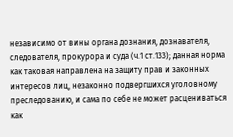независимо от вины органа дознания, дознавателя, следователя, прокурора и суда (ч.1 ст.133); данная норма как таковая направлена на защиту прав и законных интересов лиц, незаконно подвергшихся уголовному преследованию, и сама по себе не может расцениваться как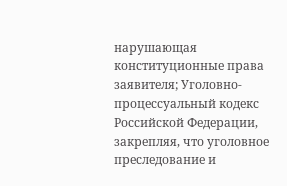нарушающая конституционные права заявителя; Уголовно-процессуальный кодекс Российской Федерации, закрепляя, что уголовное преследование и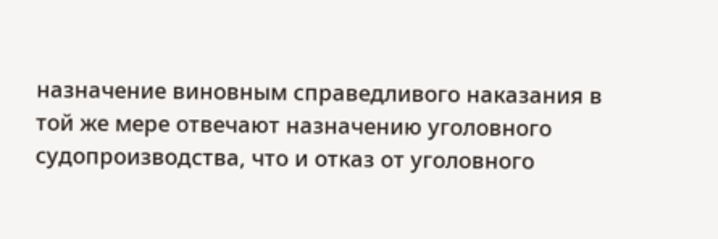назначение виновным справедливого наказания в той же мере отвечают назначению уголовного судопроизводства, что и отказ от уголовного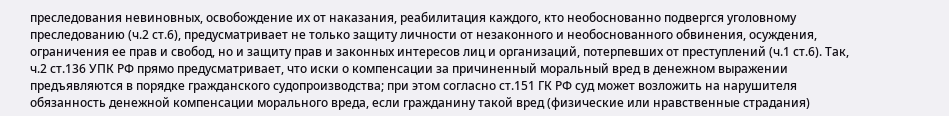преследования невиновных, освобождение их от наказания, реабилитация каждого, кто необоснованно подвергся уголовному преследованию (ч.2 ст.6), предусматривает не только защиту личности от незаконного и необоснованного обвинения, осуждения, ограничения ее прав и свобод, но и защиту прав и законных интересов лиц и организаций, потерпевших от преступлений (ч.1 ст.6). Так, ч.2 ст.136 УПК РФ прямо предусматривает, что иски о компенсации за причиненный моральный вред в денежном выражении предъявляются в порядке гражданского судопроизводства; при этом согласно ст.151 ГК РФ суд может возложить на нарушителя обязанность денежной компенсации морального вреда, если гражданину такой вред (физические или нравственные страдания)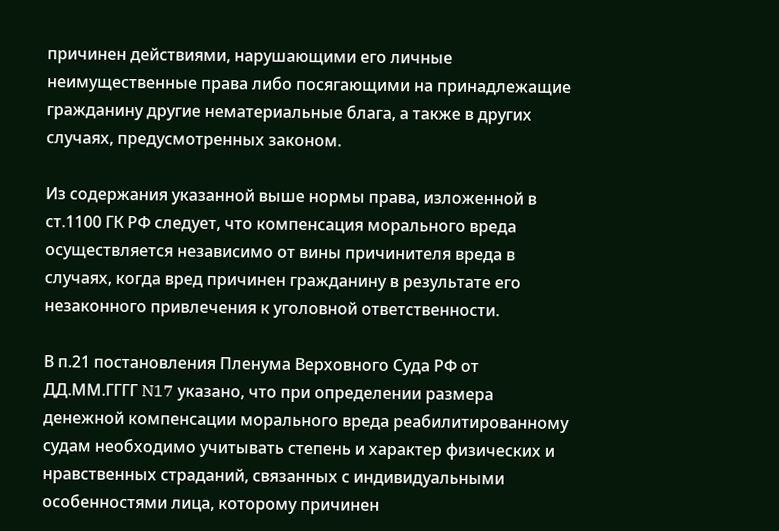причинен действиями, нарушающими его личные неимущественные права либо посягающими на принадлежащие гражданину другие нематериальные блага, а также в других случаях, предусмотренных законом.

Из содержания указанной выше нормы права, изложенной в ст.1100 ГК РФ следует, что компенсация морального вреда осуществляется независимо от вины причинителя вреда в случаях, когда вред причинен гражданину в результате его незаконного привлечения к уголовной ответственности.

В п.21 постановления Пленума Верховного Суда РФ от ДД.ММ.ГГГГ N17 указано, что при определении размера денежной компенсации морального вреда реабилитированному судам необходимо учитывать степень и характер физических и нравственных страданий, связанных с индивидуальными особенностями лица, которому причинен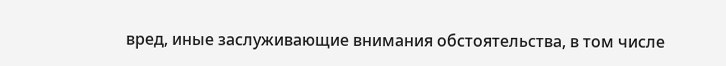вред, иные заслуживающие внимания обстоятельства, в том числе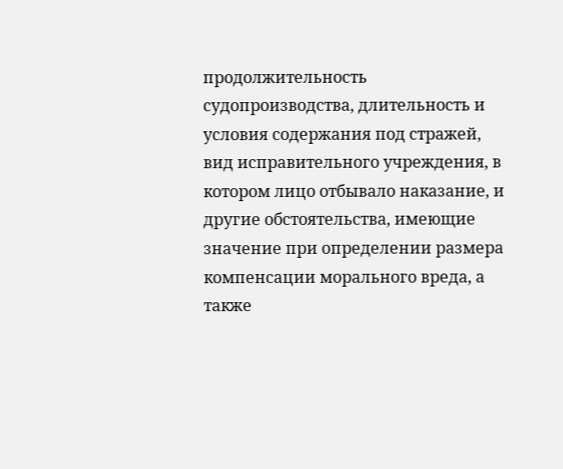продолжительность судопроизводства, длительность и условия содержания под стражей, вид исправительного учреждения, в котором лицо отбывало наказание, и другие обстоятельства, имеющие значение при определении размера компенсации морального вреда, а также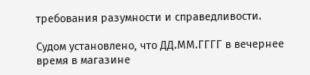требования разумности и справедливости.

Судом установлено, что ДД.ММ.ГГГГ в вечернее время в магазине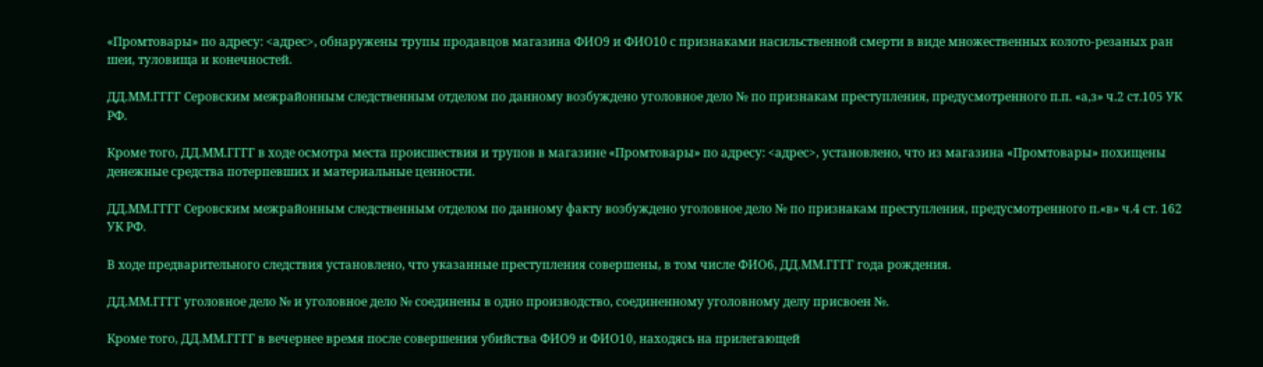«Промтовары» по адресу: <адрес>, обнаружены трупы продавцов магазина ФИО9 и ФИО10 с признаками насильственной смерти в виде множественных колото-резаных ран шеи, туловища и конечностей.

ДД.ММ.ГГГГ Серовским межрайонным следственным отделом по данному возбуждено уголовное дело № по признакам преступления, предусмотренного п.п. «а,з» ч.2 ст.105 УК РФ.

Кроме того, ДД.ММ.ГГГГ в ходе осмотра места происшествия и трупов в магазине «Промтовары» по адресу: <адрес>, установлено, что из магазина «Промтовары» похищены денежные средства потерпевших и материальные ценности.

ДД.ММ.ГГГГ Серовским межрайонным следственным отделом по данному факту возбуждено уголовное дело № по признакам преступления, предусмотренного п.«в» ч.4 ст. 162 УК РФ.

В ходе предварительного следствия установлено, что указанные преступления совершены, в том числе ФИО6, ДД.ММ.ГГГГ года рождения.

ДД.ММ.ГГГГ уголовное дело № и уголовное дело № соединены в одно производство, соединенному уголовному делу присвоен №.

Кроме того, ДД.ММ.ГГГГ в вечернее время после совершения убийства ФИО9 и ФИО10, находясь на прилегающей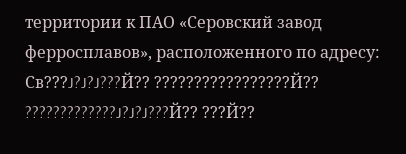территории к ПАО «Серовский завод ферросплавов», расположенного по адресу: Св???J?J?J???Й?? ?????????????????Й?? ?????????????J?J?J???Й?? ???Й??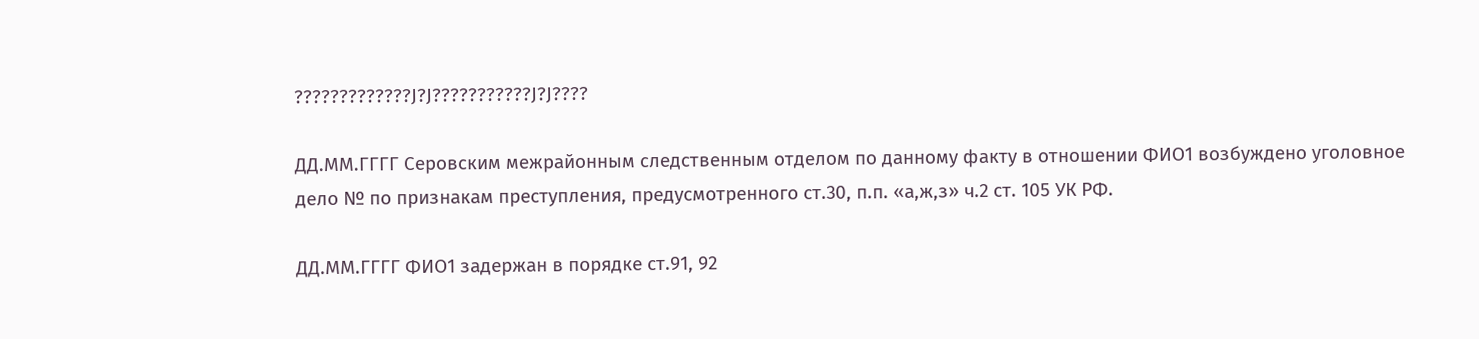?????????????J?J???????????J?J????

ДД.ММ.ГГГГ Серовским межрайонным следственным отделом по данному факту в отношении ФИО1 возбуждено уголовное дело № по признакам преступления, предусмотренного ст.30, п.п. «а,ж,з» ч.2 ст. 105 УК РФ.

ДД.ММ.ГГГГ ФИО1 задержан в порядке ст.91, 92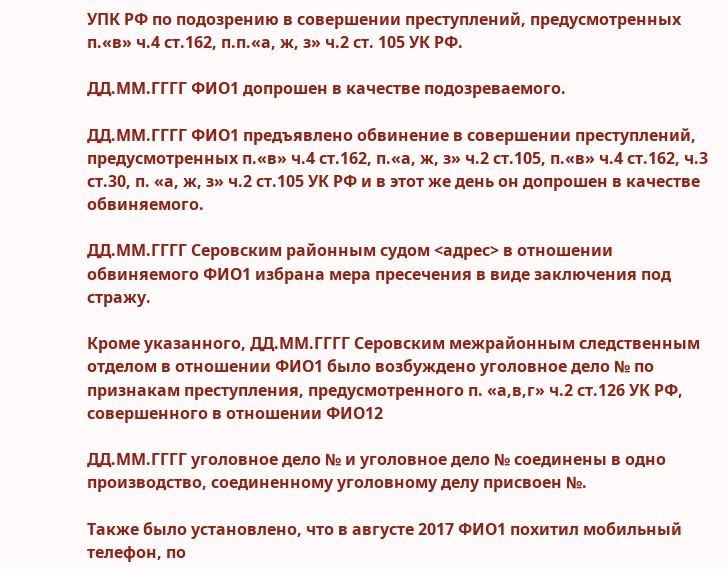УПК РФ по подозрению в совершении преступлений, предусмотренных п.«в» ч.4 ст.162, п.п.«а, ж, з» ч.2 ст. 105 УК РФ.

ДД.ММ.ГГГГ ФИО1 допрошен в качестве подозреваемого.

ДД.ММ.ГГГГ ФИО1 предъявлено обвинение в совершении преступлений, предусмотренных п.«в» ч.4 ст.162, п.«а, ж, з» ч.2 ст.105, п.«в» ч.4 ст.162, ч.3 ст.30, п. «а, ж, з» ч.2 ст.105 УК РФ и в этот же день он допрошен в качестве обвиняемого.

ДД.ММ.ГГГГ Серовским районным судом <адрес> в отношении обвиняемого ФИО1 избрана мера пресечения в виде заключения под стражу.

Кроме указанного, ДД.ММ.ГГГГ Серовским межрайонным следственным отделом в отношении ФИО1 было возбуждено уголовное дело № по признакам преступления, предусмотренного п. «а,в,г» ч.2 ст.126 УК РФ, совершенного в отношении ФИО12

ДД.ММ.ГГГГ уголовное дело № и уголовное дело № соединены в одно производство, соединенному уголовному делу присвоен №.

Также было установлено, что в августе 2017 ФИО1 похитил мобильный телефон, по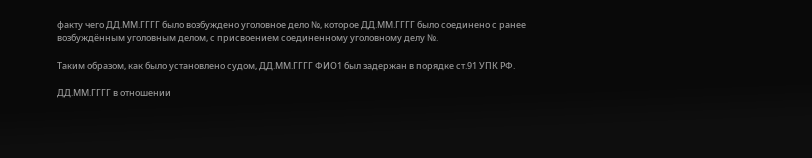факту чего ДД.ММ.ГГГГ было возбуждено уголовное дело №, которое ДД.ММ.ГГГГ было соединено с ранее возбуждённым уголовным делом, с присвоением соединенному уголовному делу №.

Таким образом, как было установлено судом, ДД.ММ.ГГГГ ФИО1 был задержан в порядке ст.91 УПК РФ.

ДД.ММ.ГГГГ в отношении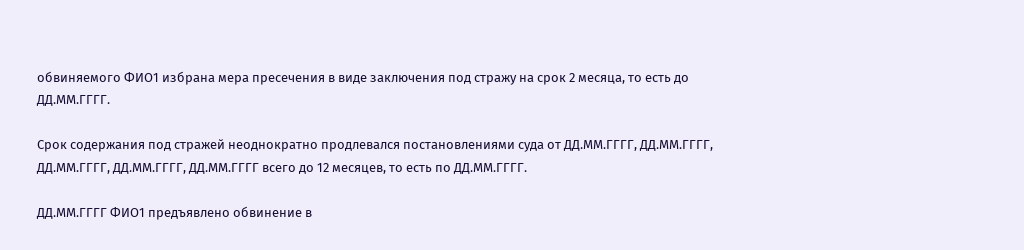обвиняемого ФИО1 избрана мера пресечения в виде заключения под стражу на срок 2 месяца, то есть до ДД.ММ.ГГГГ.

Срок содержания под стражей неоднократно продлевался постановлениями суда от ДД.ММ.ГГГГ, ДД.ММ.ГГГГ, ДД.ММ.ГГГГ, ДД.ММ.ГГГГ, ДД.ММ.ГГГГ всего до 12 месяцев, то есть по ДД.ММ.ГГГГ.

ДД.ММ.ГГГГ ФИО1 предъявлено обвинение в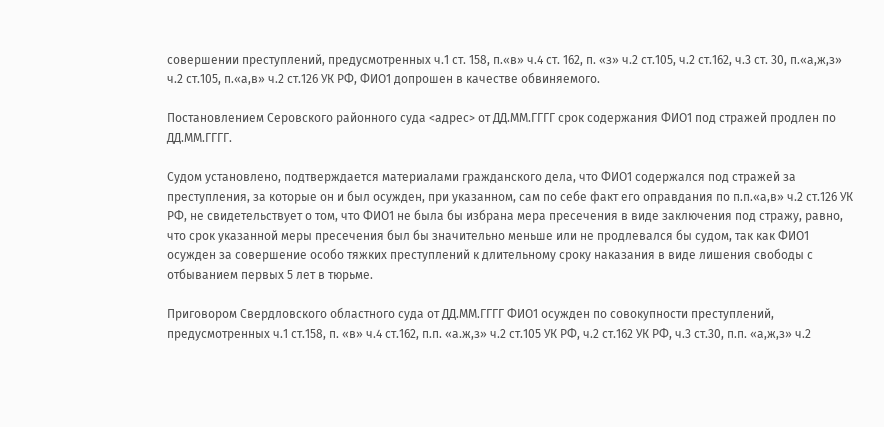совершении преступлений, предусмотренных ч.1 ст. 158, п.«в» ч.4 ст. 162, п. «з» ч.2 ст.105, ч.2 ст.162, ч.3 ст. 30, п.«а,ж,з» ч.2 ст.105, п.«а,в» ч.2 ст.126 УК РФ, ФИО1 допрошен в качестве обвиняемого.

Постановлением Серовского районного суда <адрес> от ДД.ММ.ГГГГ срок содержания ФИО1 под стражей продлен по ДД.ММ.ГГГГ.

Судом установлено, подтверждается материалами гражданского дела, что ФИО1 содержался под стражей за преступления, за которые он и был осужден, при указанном, сам по себе факт его оправдания по п.п.«а,в» ч.2 ст.126 УК РФ, не свидетельствует о том, что ФИО1 не была бы избрана мера пресечения в виде заключения под стражу, равно, что срок указанной меры пресечения был бы значительно меньше или не продлевался бы судом, так как ФИО1 осужден за совершение особо тяжких преступлений к длительному сроку наказания в виде лишения свободы с отбыванием первых 5 лет в тюрьме.

Приговором Свердловского областного суда от ДД.ММ.ГГГГ ФИО1 осужден по совокупности преступлений, предусмотренных ч.1 ст.158, п. «в» ч.4 ст.162, п.п. «а.ж,з» ч.2 ст.105 УК РФ, ч.2 ст.162 УК РФ, ч.3 ст.30, п.п. «а,ж,з» ч.2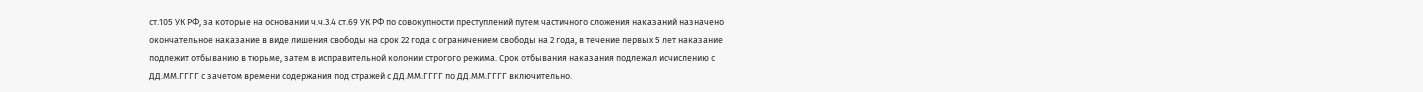ст.105 УК РФ, за которые на основании ч.ч.3.4 ст.69 УК РФ по совокупности преступлений путем частичного сложения наказаний назначено окончательное наказание в виде лишения свободы на срок 22 года с ограничением свободы на 2 года, в течение первых 5 лет наказание подлежит отбыванию в тюрьме, затем в исправительной колонии строгого режима. Срок отбывания наказания подлежал исчислению с ДД.ММ.ГГГГ с зачетом времени содержания под стражей с ДД.ММ.ГГГГ по ДД.ММ.ГГГГ включительно.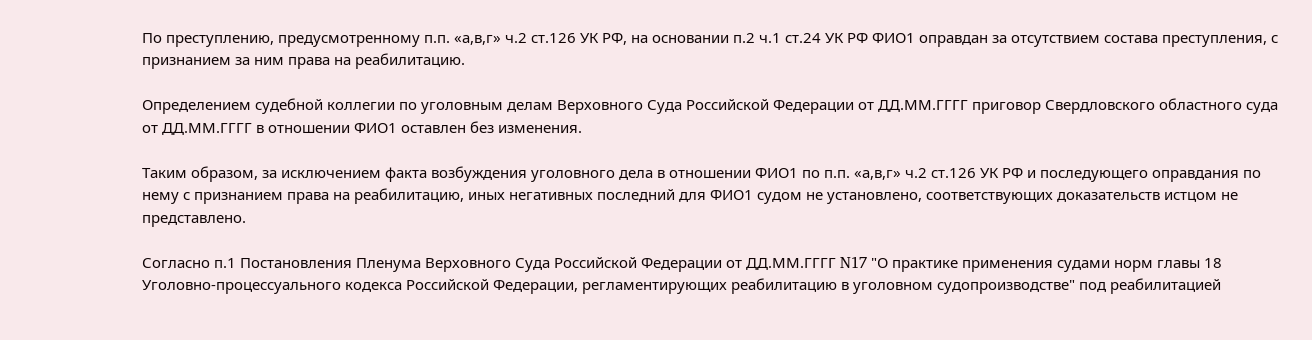По преступлению, предусмотренному п.п. «а,в,г» ч.2 ст.126 УК РФ, на основании п.2 ч.1 ст.24 УК РФ ФИО1 оправдан за отсутствием состава преступления, с признанием за ним права на реабилитацию.

Определением судебной коллегии по уголовным делам Верховного Суда Российской Федерации от ДД.ММ.ГГГГ приговор Свердловского областного суда от ДД.ММ.ГГГГ в отношении ФИО1 оставлен без изменения.

Таким образом, за исключением факта возбуждения уголовного дела в отношении ФИО1 по п.п. «а,в,г» ч.2 ст.126 УК РФ и последующего оправдания по нему с признанием права на реабилитацию, иных негативных последний для ФИО1 судом не установлено, соответствующих доказательств истцом не представлено.

Согласно п.1 Постановления Пленума Верховного Суда Российской Федерации от ДД.ММ.ГГГГ N17 "О практике применения судами норм главы 18 Уголовно-процессуального кодекса Российской Федерации, регламентирующих реабилитацию в уголовном судопроизводстве" под реабилитацией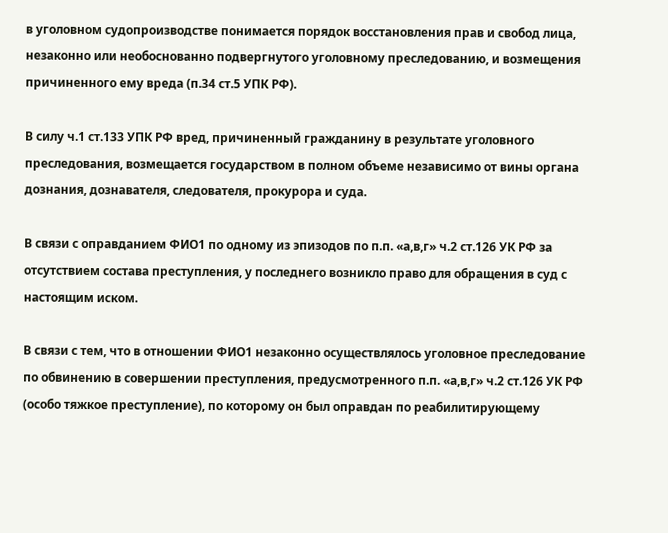в уголовном судопроизводстве понимается порядок восстановления прав и свобод лица, незаконно или необоснованно подвергнутого уголовному преследованию, и возмещения причиненного ему вреда (п.34 ст.5 УПК РФ).

В силу ч.1 ст.133 УПК РФ вред, причиненный гражданину в результате уголовного преследования, возмещается государством в полном объеме независимо от вины органа дознания, дознавателя, следователя, прокурора и суда.

В связи с оправданием ФИО1 по одному из эпизодов по п.п. «а,в,г» ч.2 ст.126 УК РФ за отсутствием состава преступления, у последнего возникло право для обращения в суд с настоящим иском.

В связи с тем, что в отношении ФИО1 незаконно осуществлялось уголовное преследование по обвинению в совершении преступления, предусмотренного п.п. «а,в,г» ч.2 ст.126 УК РФ (особо тяжкое преступление), по которому он был оправдан по реабилитирующему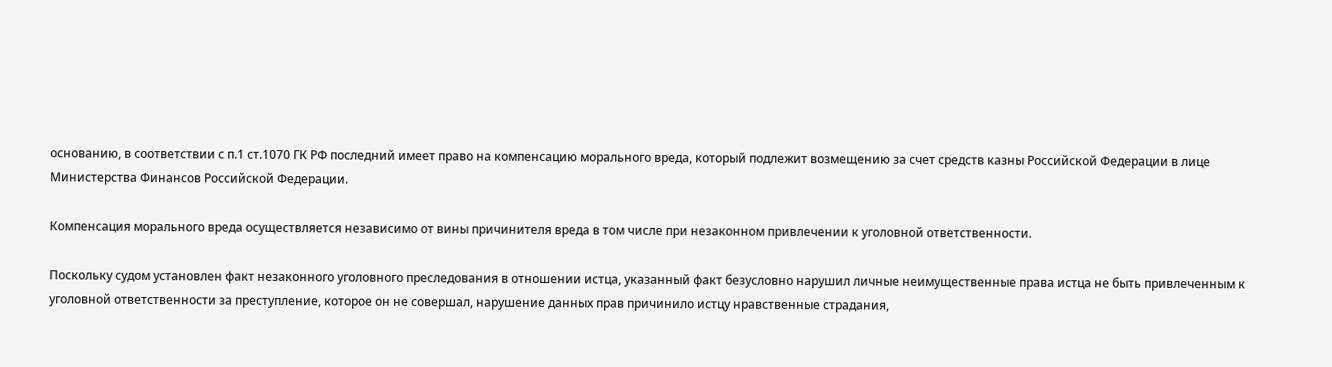основанию, в соответствии с п.1 ст.1070 ГК РФ последний имеет право на компенсацию морального вреда, который подлежит возмещению за счет средств казны Российской Федерации в лице Министерства Финансов Российской Федерации.

Компенсация морального вреда осуществляется независимо от вины причинителя вреда в том числе при незаконном привлечении к уголовной ответственности.

Поскольку судом установлен факт незаконного уголовного преследования в отношении истца, указанный факт безусловно нарушил личные неимущественные права истца не быть привлеченным к уголовной ответственности за преступление, которое он не совершал, нарушение данных прав причинило истцу нравственные страдания,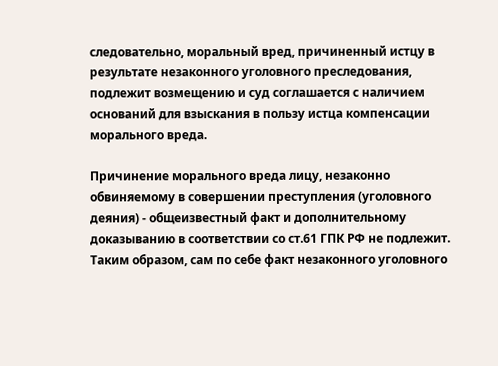следовательно, моральный вред, причиненный истцу в результате незаконного уголовного преследования, подлежит возмещению и суд соглашается с наличием оснований для взыскания в пользу истца компенсации морального вреда.

Причинение морального вреда лицу, незаконно обвиняемому в совершении преступления (уголовного деяния) - общеизвестный факт и дополнительному доказыванию в соответствии со ст.61 ГПК РФ не подлежит. Таким образом, сам по себе факт незаконного уголовного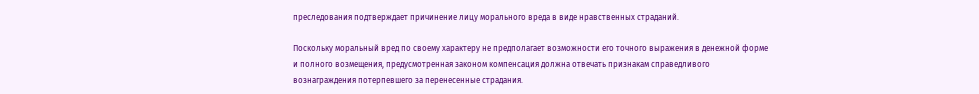преследования подтверждает причинение лицу морального вреда в виде нравственных страданий.

Поскольку моральный вред по своему характеру не предполагает возможности его точного выражения в денежной форме и полного возмещения, предусмотренная законом компенсация должна отвечать признакам справедливого вознаграждения потерпевшего за перенесенные страдания.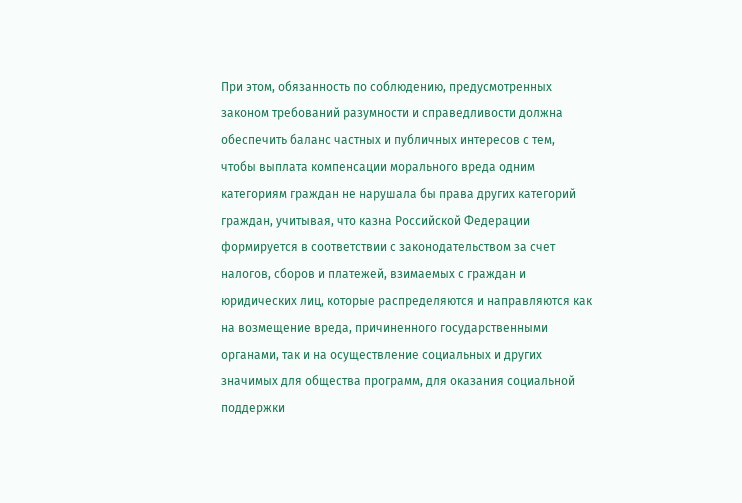При этом, обязанность по соблюдению, предусмотренных законом требований разумности и справедливости должна обеспечить баланс частных и публичных интересов с тем, чтобы выплата компенсации морального вреда одним категориям граждан не нарушала бы права других категорий граждан, учитывая, что казна Российской Федерации формируется в соответствии с законодательством за счет налогов, сборов и платежей, взимаемых с граждан и юридических лиц, которые распределяются и направляются как на возмещение вреда, причиненного государственными органами, так и на осуществление социальных и других значимых для общества программ, для оказания социальной поддержки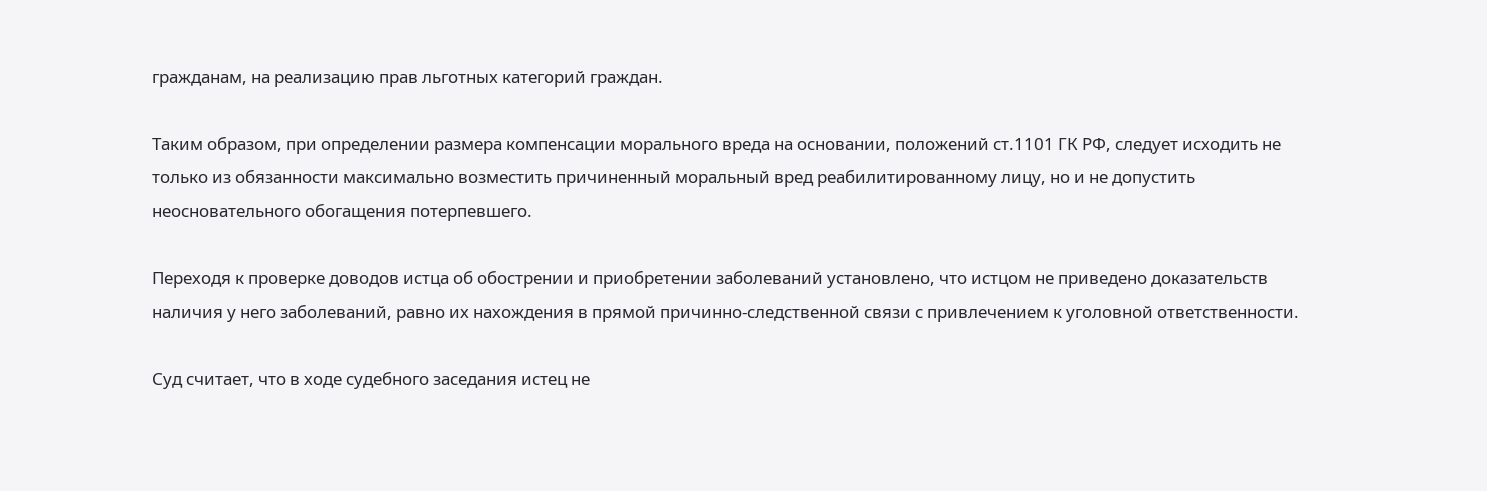гражданам, на реализацию прав льготных категорий граждан.

Таким образом, при определении размера компенсации морального вреда на основании, положений ст.1101 ГК РФ, следует исходить не только из обязанности максимально возместить причиненный моральный вред реабилитированному лицу, но и не допустить неосновательного обогащения потерпевшего.

Переходя к проверке доводов истца об обострении и приобретении заболеваний установлено, что истцом не приведено доказательств наличия у него заболеваний, равно их нахождения в прямой причинно-следственной связи с привлечением к уголовной ответственности.

Суд считает, что в ходе судебного заседания истец не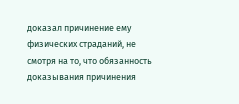доказал причинение ему физических страданий, не смотря на то, что обязанность доказывания причинения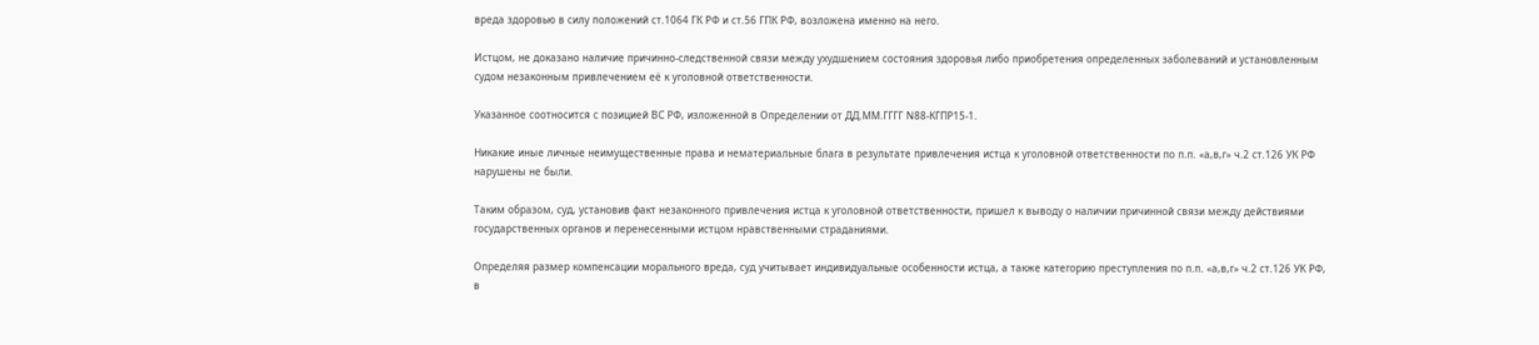вреда здоровью в силу положений ст.1064 ГК РФ и ст.56 ГПК РФ, возложена именно на него.

Истцом, не доказано наличие причинно-следственной связи между ухудшением состояния здоровья либо приобретения определенных заболеваний и установленным судом незаконным привлечением её к уголовной ответственности.

Указанное соотносится с позицией ВС РФ, изложенной в Определении от ДД.ММ.ГГГГ N88-КГПР15-1.

Никакие иные личные неимущественные права и нематериальные блага в результате привлечения истца к уголовной ответственности по п.п. «а,в,г» ч.2 ст.126 УК РФ нарушены не были.

Таким образом, суд, установив факт незаконного привлечения истца к уголовной ответственности, пришел к выводу о наличии причинной связи между действиями государственных органов и перенесенными истцом нравственными страданиями.

Определяя размер компенсации морального вреда, суд учитывает индивидуальные особенности истца, а также категорию преступления по п.п. «а,в,г» ч.2 ст.126 УК РФ, в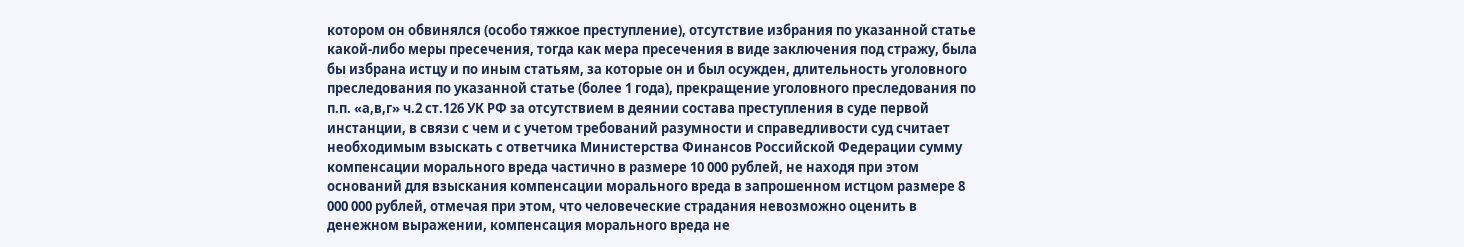котором он обвинялся (особо тяжкое преступление), отсутствие избрания по указанной статье какой-либо меры пресечения, тогда как мера пресечения в виде заключения под стражу, была бы избрана истцу и по иным статьям, за которые он и был осужден, длительность уголовного преследования по указанной статье (более 1 года), прекращение уголовного преследования по п.п. «а,в,г» ч.2 ст.126 УК РФ за отсутствием в деянии состава преступления в суде первой инстанции, в связи с чем и с учетом требований разумности и справедливости суд считает необходимым взыскать с ответчика Министерства Финансов Российской Федерации сумму компенсации морального вреда частично в размере 10 000 рублей, не находя при этом оснований для взыскания компенсации морального вреда в запрошенном истцом размере 8 000 000 рублей, отмечая при этом, что человеческие страдания невозможно оценить в денежном выражении, компенсация морального вреда не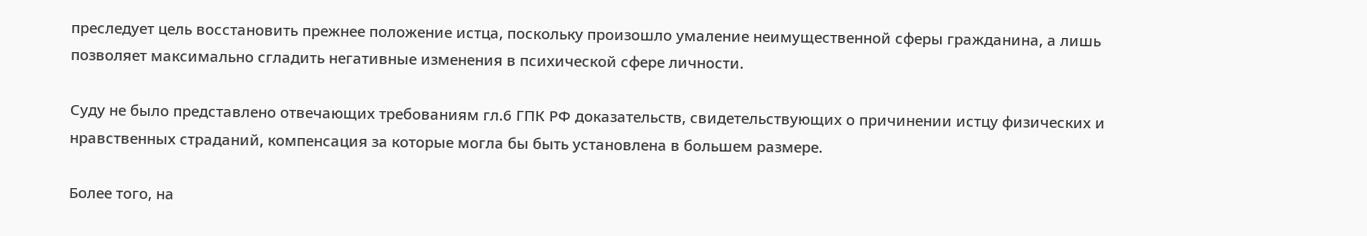преследует цель восстановить прежнее положение истца, поскольку произошло умаление неимущественной сферы гражданина, а лишь позволяет максимально сгладить негативные изменения в психической сфере личности.

Суду не было представлено отвечающих требованиям гл.6 ГПК РФ доказательств, свидетельствующих о причинении истцу физических и нравственных страданий, компенсация за которые могла бы быть установлена в большем размере.

Более того, на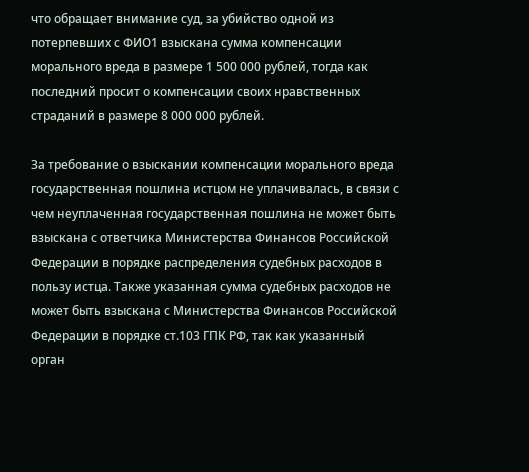что обращает внимание суд, за убийство одной из потерпевших с ФИО1 взыскана сумма компенсации морального вреда в размере 1 500 000 рублей, тогда как последний просит о компенсации своих нравственных страданий в размере 8 000 000 рублей.

За требование о взыскании компенсации морального вреда государственная пошлина истцом не уплачивалась, в связи с чем неуплаченная государственная пошлина не может быть взыскана с ответчика Министерства Финансов Российской Федерации в порядке распределения судебных расходов в пользу истца. Также указанная сумма судебных расходов не может быть взыскана с Министерства Финансов Российской Федерации в порядке ст.103 ГПК РФ, так как указанный орган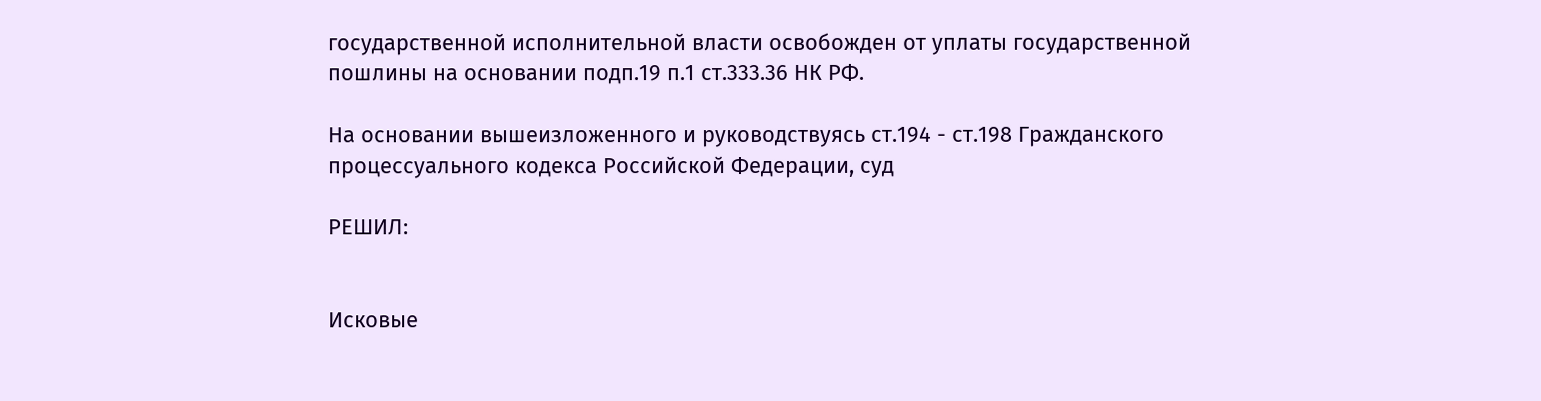государственной исполнительной власти освобожден от уплаты государственной пошлины на основании подп.19 п.1 ст.333.36 НК РФ.

На основании вышеизложенного и руководствуясь ст.194 - ст.198 Гражданского процессуального кодекса Российской Федерации, суд

РЕШИЛ:


Исковые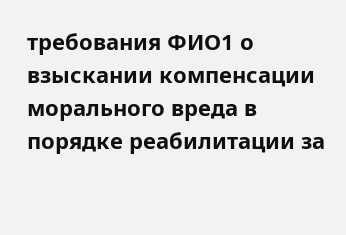требования ФИО1 о взыскании компенсации морального вреда в порядке реабилитации за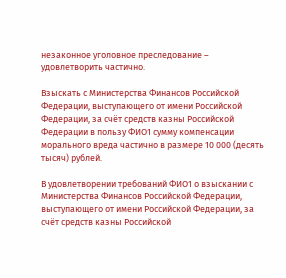незаконное уголовное преследование – удовлетворить частично.

Взыскать с Министерства Финансов Российской Федерации, выступающего от имени Российской Федерации, за счёт средств казны Российской Федерации в пользу ФИО1 сумму компенсации морального вреда частично в размере 10 000 (десять тысяч) рублей.

В удовлетворении требований ФИО1 о взыскании с Министерства Финансов Российской Федерации, выступающего от имени Российской Федерации, за счёт средств казны Российской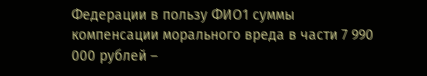Федерации в пользу ФИО1 суммы компенсации морального вреда в части 7 990 000 рублей –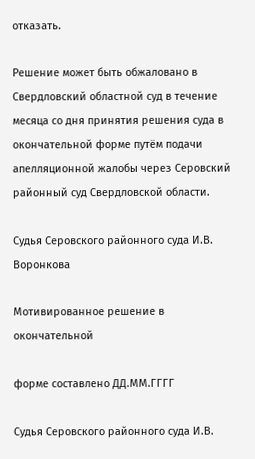отказать.

Решение может быть обжаловано в Свердловский областной суд в течение месяца со дня принятия решения суда в окончательной форме путём подачи апелляционной жалобы через Серовский районный суд Свердловской области.

Судья Серовского районного суда И.В. Воронкова

Мотивированное решение в окончательной

форме составлено ДД.ММ.ГГГГ

Судья Серовского районного суда И.В.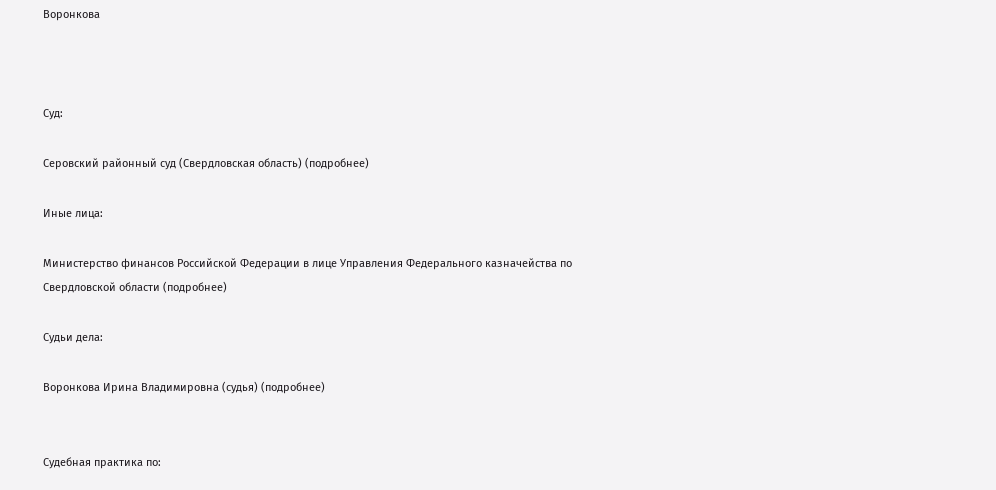Воронкова



Суд:

Серовский районный суд (Свердловская область) (подробнее)

Иные лица:

Министерство финансов Российской Федерации в лице Управления Федерального казначейства по Свердловской области (подробнее)

Судьи дела:

Воронкова Ирина Владимировна (судья) (подробнее)


Судебная практика по: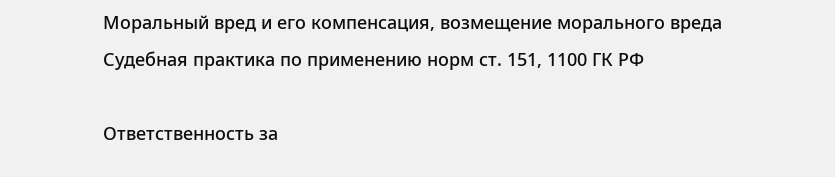Моральный вред и его компенсация, возмещение морального вреда
Судебная практика по применению норм ст. 151, 1100 ГК РФ

Ответственность за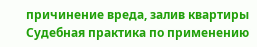причинение вреда, залив квартиры
Судебная практика по применению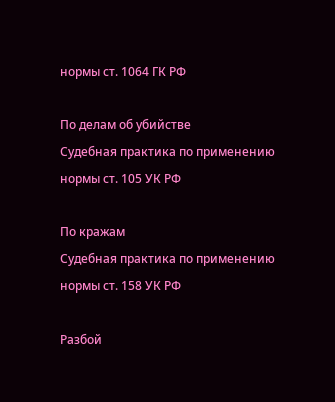нормы ст. 1064 ГК РФ

По делам об убийстве
Судебная практика по применению нормы ст. 105 УК РФ

По кражам
Судебная практика по применению нормы ст. 158 УК РФ

Разбой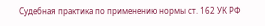Судебная практика по применению нормы ст. 162 УК РФ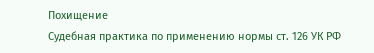Похищение
Судебная практика по применению нормы ст. 126 УК РФ